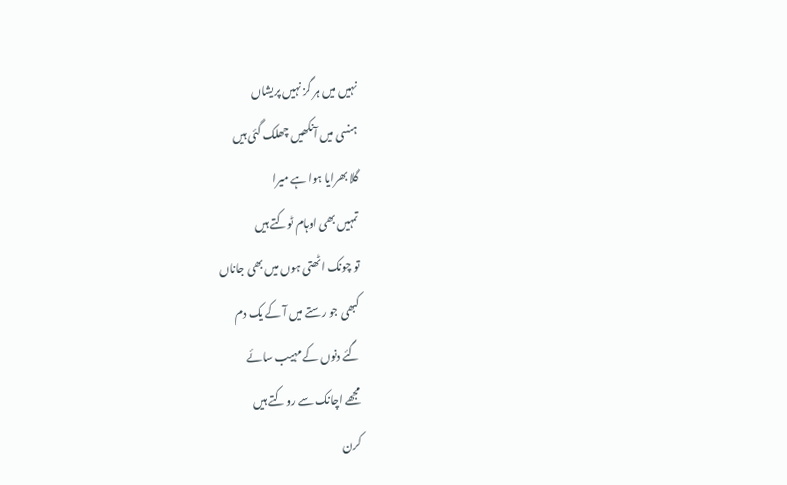نہیں میں ہر گز نہیں پریشاں
ہنسی میں آنکھیں چھلک گئی ہیں
گلا بھرایا ہوا ہے میرا
تمہیں بھی اوہام ٹوکتے ہیں
تو چونک اٹھتی ہوں میں بھی جاناں
کبھی جو رستے میں آ کے یک دم
گئے دنوں کے مہیب سائے
مجھے اچانک سے روکتے ہیں
کرن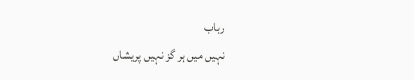رباب
نہیں میں ہر گز نہیں پریشاں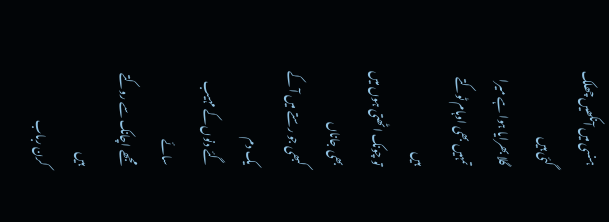ہنسی میں آنکھیں چھلک گئی ہیں
گلا بھرایا ہوا ہے میرا
تمہیں بھی اوہام ٹوکتے ہیں
تو چونک اٹھتی ہوں میں بھی جاناں
کبھی جو رستے میں آ کے یک دم
گئے دنوں کے مہیب سائے
مجھے اچانک سے روکتے ہیں
کرن رباب